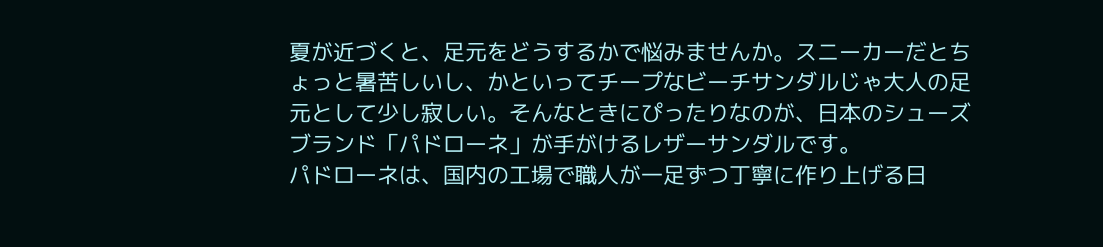夏が近づくと、足元をどうするかで悩みませんか。スニーカーだとちょっと暑苦しいし、かといってチープなビーチサンダルじゃ大人の足元として少し寂しい。そんなときにぴったりなのが、日本のシューズブランド「パドローネ」が手がけるレザーサンダルです。
パドローネは、国内の工場で職人が一足ずつ丁寧に作り上げる日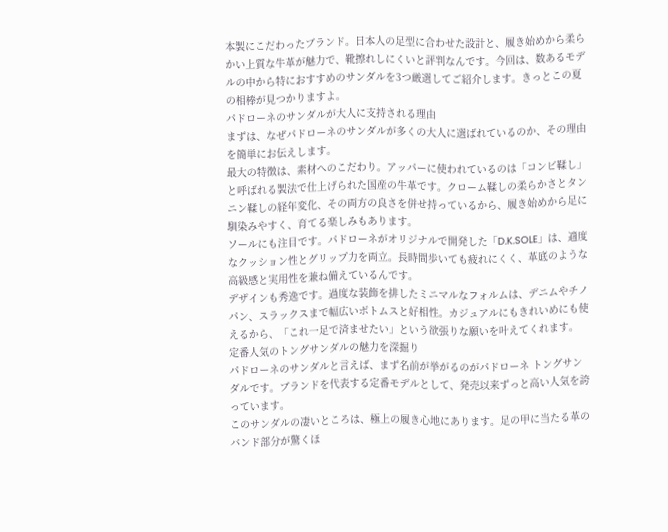本製にこだわったブランド。日本人の足型に合わせた設計と、履き始めから柔らかい上質な牛革が魅力で、靴擦れしにくいと評判なんです。今回は、数あるモデルの中から特におすすめのサンダルを3つ厳選してご紹介します。きっとこの夏の相棒が見つかりますよ。
パドローネのサンダルが大人に支持される理由
まずは、なぜパドローネのサンダルが多くの大人に選ばれているのか、その理由を簡単にお伝えします。
最大の特徴は、素材へのこだわり。アッパーに使われているのは「コンビ鞣し」と呼ばれる製法で仕上げられた国産の牛革です。クローム鞣しの柔らかさとタンニン鞣しの経年変化、その両方の良さを併せ持っているから、履き始めから足に馴染みやすく、育てる楽しみもあります。
ソールにも注目です。パドローネがオリジナルで開発した「D.K.SOLE」は、適度なクッション性とグリップ力を両立。長時間歩いても疲れにくく、革底のような高級感と実用性を兼ね備えているんです。
デザインも秀逸です。過度な装飾を排したミニマルなフォルムは、デニムやチノパン、スラックスまで幅広いボトムスと好相性。カジュアルにもきれいめにも使えるから、「これ一足で済ませたい」という欲張りな願いを叶えてくれます。
定番人気のトングサンダルの魅力を深掘り
パドローネのサンダルと言えば、まず名前が挙がるのがパドローネ トングサンダルです。ブランドを代表する定番モデルとして、発売以来ずっと高い人気を誇っています。
このサンダルの凄いところは、極上の履き心地にあります。足の甲に当たる革のバンド部分が驚くほ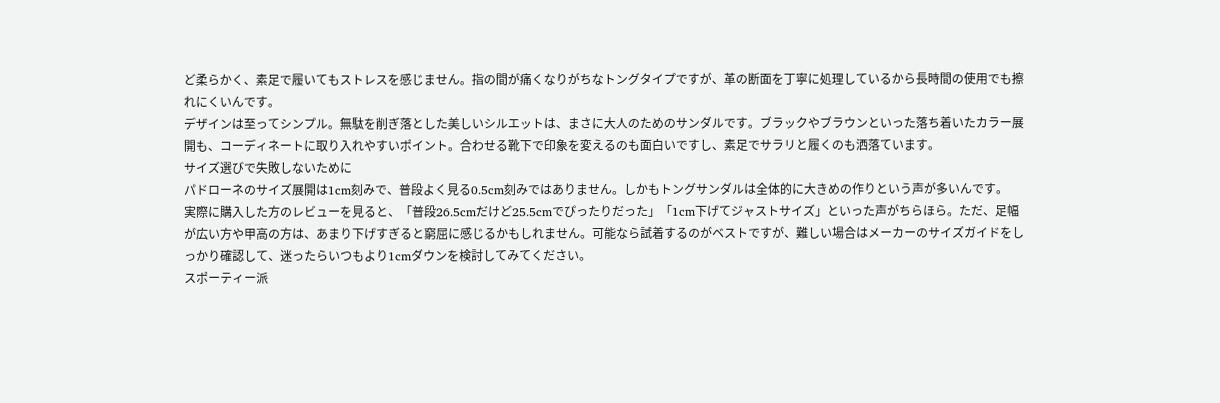ど柔らかく、素足で履いてもストレスを感じません。指の間が痛くなりがちなトングタイプですが、革の断面を丁寧に処理しているから長時間の使用でも擦れにくいんです。
デザインは至ってシンプル。無駄を削ぎ落とした美しいシルエットは、まさに大人のためのサンダルです。ブラックやブラウンといった落ち着いたカラー展開も、コーディネートに取り入れやすいポイント。合わせる靴下で印象を変えるのも面白いですし、素足でサラリと履くのも洒落ています。
サイズ選びで失敗しないために
パドローネのサイズ展開は1cm刻みで、普段よく見る0.5cm刻みではありません。しかもトングサンダルは全体的に大きめの作りという声が多いんです。
実際に購入した方のレビューを見ると、「普段26.5cmだけど25.5cmでぴったりだった」「1cm下げてジャストサイズ」といった声がちらほら。ただ、足幅が広い方や甲高の方は、あまり下げすぎると窮屈に感じるかもしれません。可能なら試着するのがベストですが、難しい場合はメーカーのサイズガイドをしっかり確認して、迷ったらいつもより1cmダウンを検討してみてください。
スポーティー派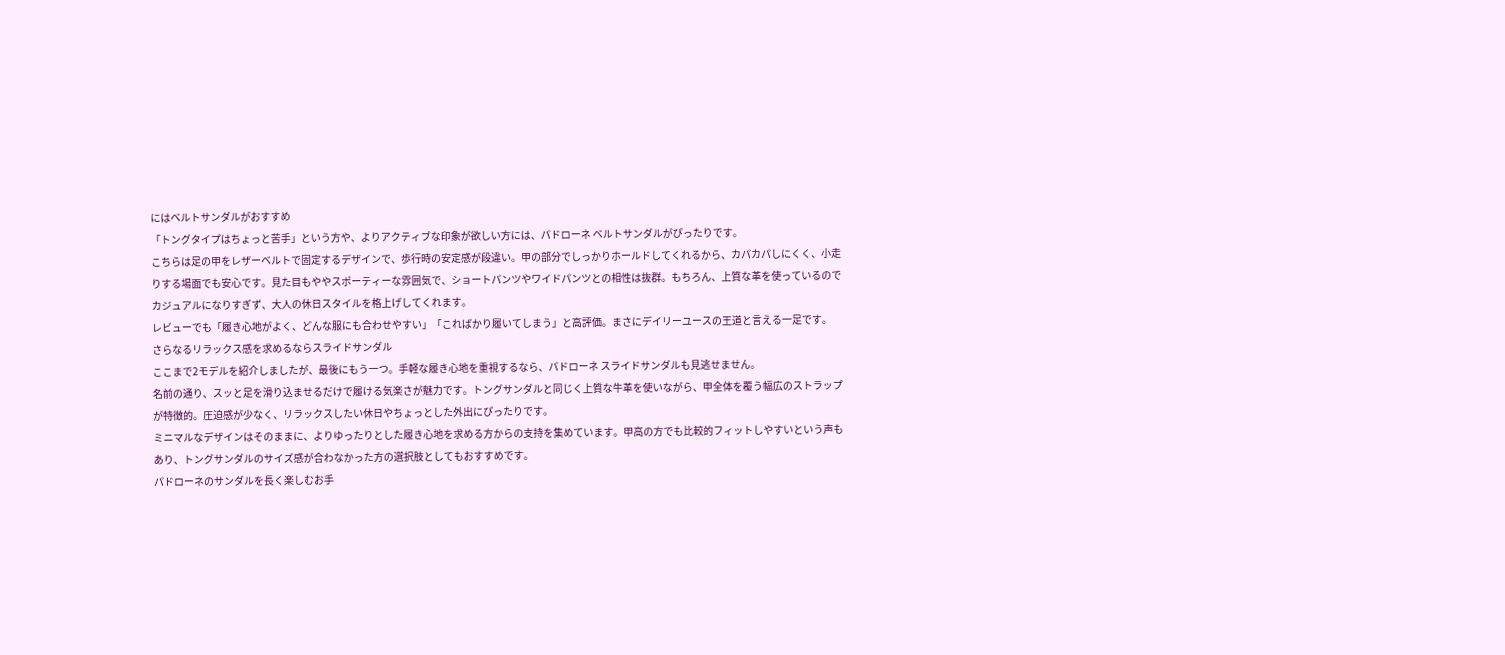にはベルトサンダルがおすすめ
「トングタイプはちょっと苦手」という方や、よりアクティブな印象が欲しい方には、パドローネ ベルトサンダルがぴったりです。
こちらは足の甲をレザーベルトで固定するデザインで、歩行時の安定感が段違い。甲の部分でしっかりホールドしてくれるから、カパカパしにくく、小走りする場面でも安心です。見た目もややスポーティーな雰囲気で、ショートパンツやワイドパンツとの相性は抜群。もちろん、上質な革を使っているのでカジュアルになりすぎず、大人の休日スタイルを格上げしてくれます。
レビューでも「履き心地がよく、どんな服にも合わせやすい」「こればかり履いてしまう」と高評価。まさにデイリーユースの王道と言える一足です。
さらなるリラックス感を求めるならスライドサンダル
ここまで2モデルを紹介しましたが、最後にもう一つ。手軽な履き心地を重視するなら、パドローネ スライドサンダルも見逃せません。
名前の通り、スッと足を滑り込ませるだけで履ける気楽さが魅力です。トングサンダルと同じく上質な牛革を使いながら、甲全体を覆う幅広のストラップが特徴的。圧迫感が少なく、リラックスしたい休日やちょっとした外出にぴったりです。
ミニマルなデザインはそのままに、よりゆったりとした履き心地を求める方からの支持を集めています。甲高の方でも比較的フィットしやすいという声もあり、トングサンダルのサイズ感が合わなかった方の選択肢としてもおすすめです。
パドローネのサンダルを長く楽しむお手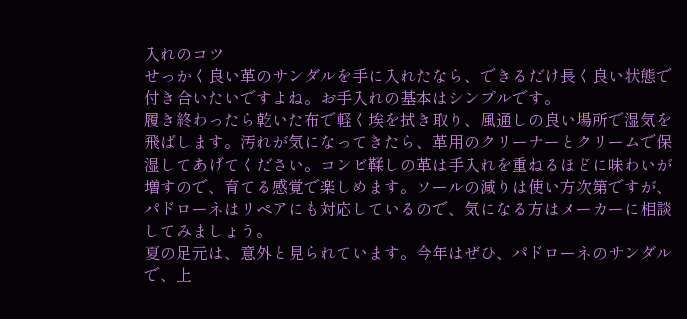入れのコツ
せっかく良い革のサンダルを手に入れたなら、できるだけ長く良い状態で付き合いたいですよね。お手入れの基本はシンプルです。
履き終わったら乾いた布で軽く埃を拭き取り、風通しの良い場所で湿気を飛ばします。汚れが気になってきたら、革用のクリーナーとクリームで保湿してあげてください。コンビ鞣しの革は手入れを重ねるほどに味わいが増すので、育てる感覚で楽しめます。ソールの減りは使い方次第ですが、パドローネはリペアにも対応しているので、気になる方はメーカーに相談してみましょう。
夏の足元は、意外と見られています。今年はぜひ、パドローネのサンダルで、上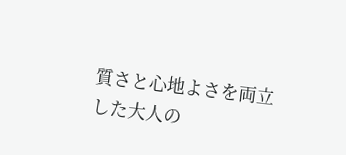質さと心地よさを両立した大人の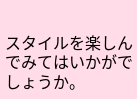スタイルを楽しんでみてはいかがでしょうか。